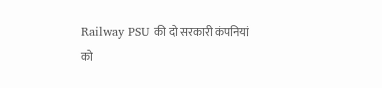Railway PSU की दो सरकारी कंपनियां को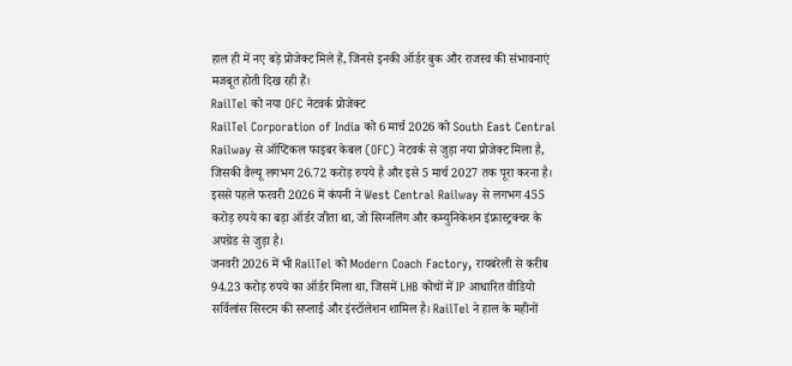हाल ही में नए बड़े प्रोजेक्ट मिले हैं, जिनसे इनकी ऑर्डर बुक और राजस्व की संभावनाएं मजबूत होती दिख रही हैं।
RailTel को नया OFC नेटवर्क प्रोजेक्ट
RailTel Corporation of India को 6 मार्च 2026 को South East Central Railway से ऑप्टिकल फाइबर केबल (OFC) नेटवर्क से जुड़ा नया प्रोजेक्ट मिला है, जिसकी वैल्यू लगभग 26.72 करोड़ रुपये है और इसे 5 मार्च 2027 तक पूरा करना है। इससे पहले फरवरी 2026 में कंपनी ने West Central Railway से लगभग 455 करोड़ रुपये का बड़ा ऑर्डर जीता था, जो सिग्नलिंग और कम्युनिकेशन इंफ्रास्ट्रक्चर के अपग्रेड से जुड़ा है।
जनवरी 2026 में भी RailTel को Modern Coach Factory, रायबरेली से करीब 94.23 करोड़ रुपये का ऑर्डर मिला था, जिसमें LHB कोचों में IP आधारित वीडियो सर्विलांस सिस्टम की सप्लाई और इंस्टॉलेशन शामिल है। RailTel ने हाल के महीनों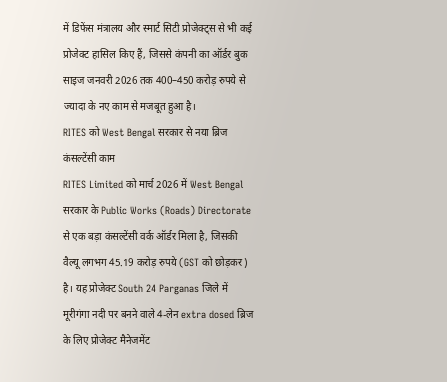में डिफेंस मंत्रालय और स्मार्ट सिटी प्रोजेक्ट्स से भी कई प्रोजेक्ट हासिल किए हैं, जिससे कंपनी का ऑर्डर बुक साइज जनवरी 2026 तक 400–450 करोड़ रुपये से ज्यादा के नए काम से मजबूत हुआ है।
RITES को West Bengal सरकार से नया ब्रिज कंसल्टेंसी काम
RITES Limited को मार्च 2026 में West Bengal सरकार के Public Works (Roads) Directorate से एक बड़ा कंसल्टेंसी वर्क ऑर्डर मिला है, जिसकी वैल्यू लगभग 45.19 करोड़ रुपये (GST को छोड़कर) है। यह प्रोजेक्ट South 24 Parganas जिले में मूरीगंगा नदी पर बनने वाले 4-लेन extra dosed ब्रिज के लिए प्रोजेक्ट मैनेजमेंट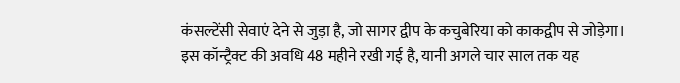कंसल्टेंसी सेवाएं देने से जुड़ा है, जो सागर द्वीप के कचुबेरिया को काकद्वीप से जोड़ेगा।
इस कॉन्ट्रैक्ट की अवधि 48 महीने रखी गई है, यानी अगले चार साल तक यह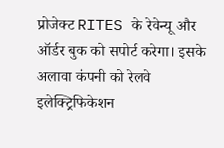प्रोजेक्ट RITES के रेवेन्यू और ऑर्डर बुक को सपोर्ट करेगा। इसके अलावा कंपनी को रेलवे इलेक्ट्रिफिकेशन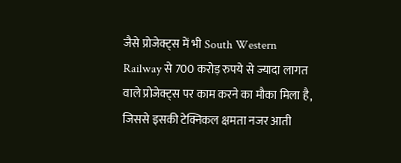जैसे प्रोजेक्ट्स में भी South Western Railway से 700 करोड़ रुपये से ज्यादा लागत वाले प्रोजेक्ट्स पर काम करने का मौका मिला है, जिससे इसकी टेक्निकल क्षमता नजर आती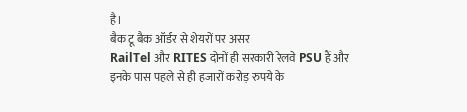है।
बैक टू बैक ऑर्डर से शेयरों पर असर
RailTel और RITES दोनों ही सरकारी रेलवे PSU हैं और इनके पास पहले से ही हजारों करोड़ रुपये के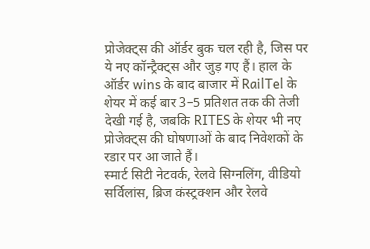प्रोजेक्ट्स की ऑर्डर बुक चल रही है, जिस पर ये नए कॉन्ट्रैक्ट्स और जुड़ गए हैं। हाल के ऑर्डर wins के बाद बाजार में RailTel के शेयर में कई बार 3–5 प्रतिशत तक की तेजी देखी गई है, जबकि RITES के शेयर भी नए प्रोजेक्ट्स की घोषणाओं के बाद निवेशकों के रडार पर आ जाते हैं।
स्मार्ट सिटी नेटवर्क, रेलवे सिग्नलिंग, वीडियो सर्विलांस, ब्रिज कंस्ट्रक्शन और रेलवे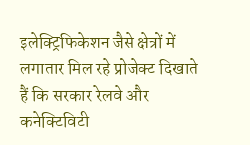इलेक्ट्रिफिकेशन जैसे क्षेत्रों में लगातार मिल रहे प्रोजेक्ट दिखाते हैं कि सरकार रेलवे और कनेक्टिविटी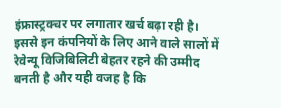इंफ्रास्ट्रक्चर पर लगातार खर्च बढ़ा रही है। इससे इन कंपनियों के लिए आने वाले सालों में रेवेन्यू विजिबिलिटी बेहतर रहने की उम्मीद बनती है और यही वजह है कि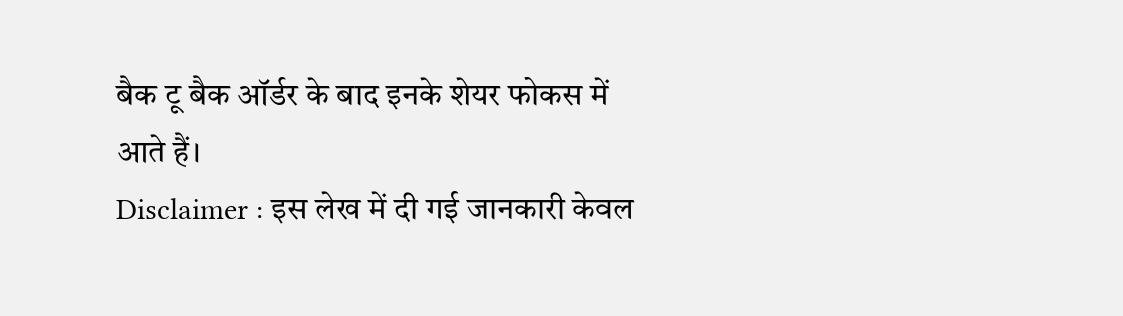बैक टू बैक ऑर्डर के बाद इनके शेयर फोकस में आते हैं।
Disclaimer : इस लेख में दी गई जानकारी केवल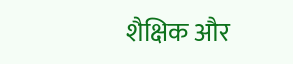शैक्षिक और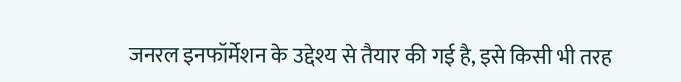जनरल इनफॉर्मेशन के उद्देश्य से तैयार की गई है, इसे किसी भी तरह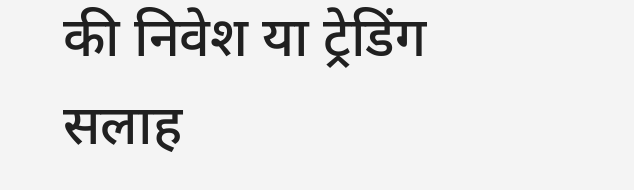की निवेश या ट्रेडिंग सलाह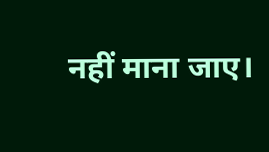नहीं माना जाए।